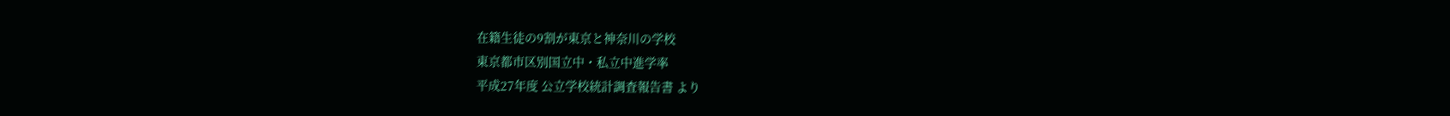在籍生徒の9割が東京と神奈川の学校
東京都市区別国立中・私立中進学率
平成27年度 公立学校統計調査報告書 より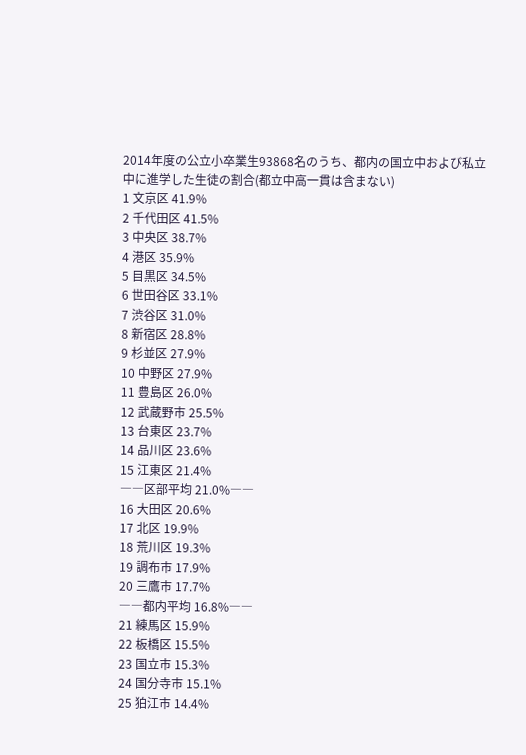2014年度の公立小卒業生93868名のうち、都内の国立中および私立中に進学した生徒の割合(都立中高一貫は含まない)
1 文京区 41.9%
2 千代田区 41.5%
3 中央区 38.7%
4 港区 35.9%
5 目黒区 34.5%
6 世田谷区 33.1%
7 渋谷区 31.0%
8 新宿区 28.8%
9 杉並区 27.9%
10 中野区 27.9%
11 豊島区 26.0%
12 武蔵野市 25.5%
13 台東区 23.7%
14 品川区 23.6%
15 江東区 21.4%
――区部平均 21.0%――
16 大田区 20.6%
17 北区 19.9%
18 荒川区 19.3%
19 調布市 17.9%
20 三鷹市 17.7%
――都内平均 16.8%――
21 練馬区 15.9%
22 板橋区 15.5%
23 国立市 15.3%
24 国分寺市 15.1%
25 狛江市 14.4%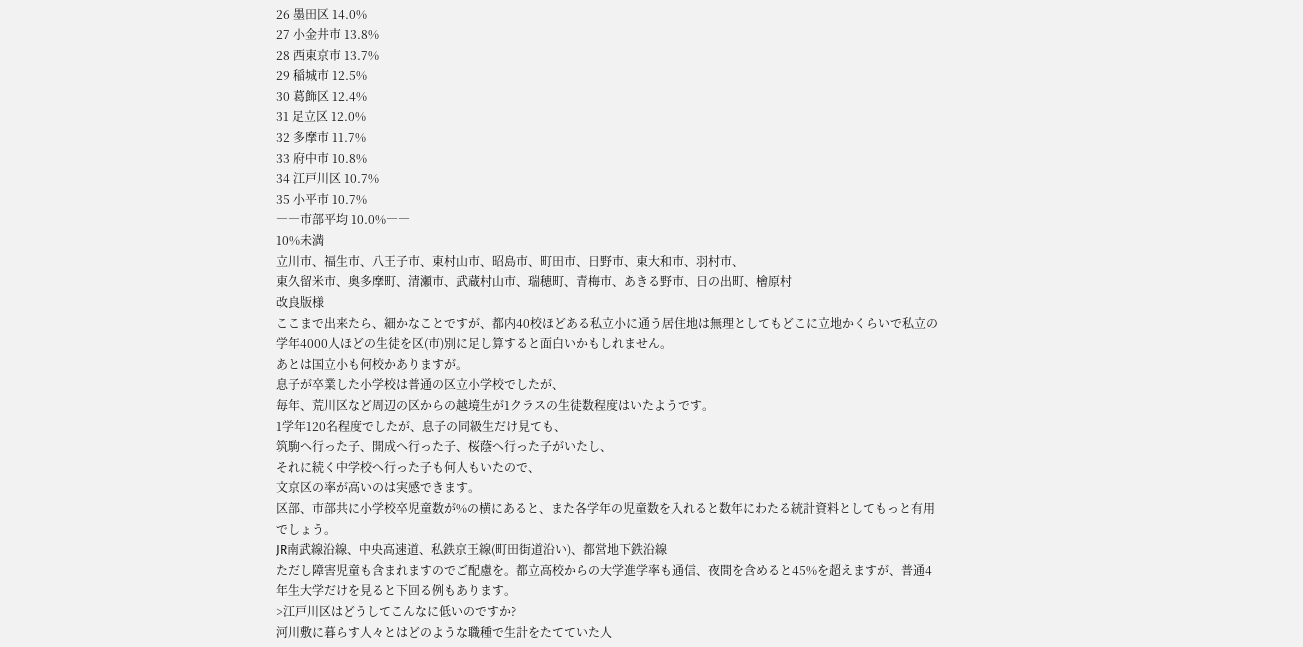26 墨田区 14.0%
27 小金井市 13.8%
28 西東京市 13.7%
29 稲城市 12.5%
30 葛飾区 12.4%
31 足立区 12.0%
32 多摩市 11.7%
33 府中市 10.8%
34 江戸川区 10.7%
35 小平市 10.7%
――市部平均 10.0%――
10%未満
立川市、福生市、八王子市、東村山市、昭島市、町田市、日野市、東大和市、羽村市、
東久留米市、奥多摩町、清瀬市、武蔵村山市、瑞穂町、青梅市、あきる野市、日の出町、檜原村
改良版様
ここまで出来たら、細かなことですが、都内40校ほどある私立小に通う居住地は無理としてもどこに立地かくらいで私立の学年4000人ほどの生徒を区(市)別に足し算すると面白いかもしれません。
あとは国立小も何校かありますが。
息子が卒業した小学校は普通の区立小学校でしたが、
毎年、荒川区など周辺の区からの越境生が1クラスの生徒数程度はいたようです。
1学年120名程度でしたが、息子の同級生だけ見ても、
筑駒へ行った子、開成へ行った子、桜蔭へ行った子がいたし、
それに続く中学校へ行った子も何人もいたので、
文京区の率が高いのは実感できます。
区部、市部共に小学校卒児童数が%の横にあると、また各学年の児童数を入れると数年にわたる統計資料としてもっと有用でしょう。
JR南武線沿線、中央高速道、私鉄京王線(町田街道沿い)、都営地下鉄沿線
ただし障害児童も含まれますのでご配慮を。都立高校からの大学進学率も通信、夜間を含めると45%を超えますが、普通4年生大学だけを見ると下回る例もあります。
>江戸川区はどうしてこんなに低いのですか?
河川敷に暮らす人々とはどのような職種で生計をたてていた人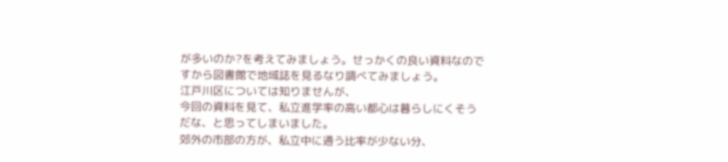が多いのか?を考えてみましょう。せっかくの良い資料なのですから図書館で地域誌を見るなり調べてみましょう。
江戸川区については知りませんが、
今回の資料を見て、私立進学率の高い都心は暮らしにくそうだな、と思ってしまいました。
郊外の市部の方が、私立中に通う比率が少ない分、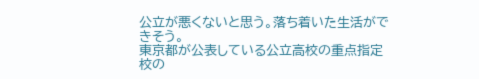公立が悪くないと思う。落ち着いた生活ができそう。
東京都が公表している公立高校の重点指定校の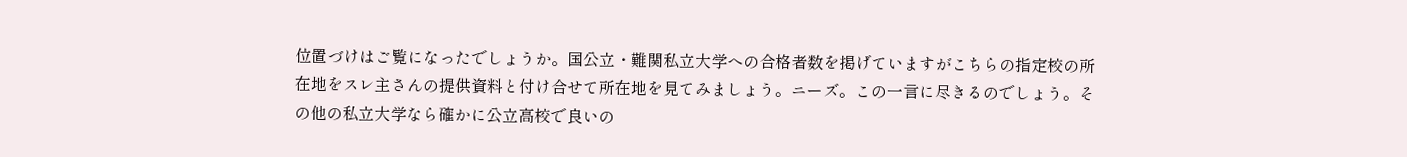位置づけはご覧になったでしょうか。国公立・難関私立大学への合格者数を掲げていますがこちらの指定校の所在地をスレ主さんの提供資料と付け合せて所在地を見てみましょう。ニーズ。この一言に尽きるのでしょう。その他の私立大学なら確かに公立高校で良いの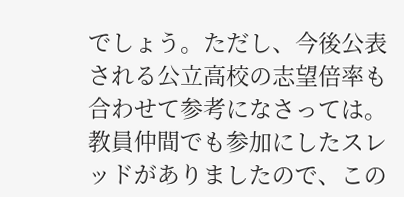でしょう。ただし、今後公表される公立高校の志望倍率も合わせて参考になさっては。
教員仲間でも参加にしたスレッドがありましたので、この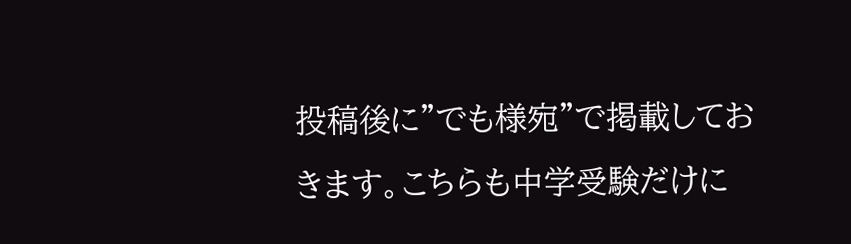投稿後に”でも様宛”で掲載しておきます。こちらも中学受験だけに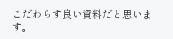こだわらす良い資料だと思います。